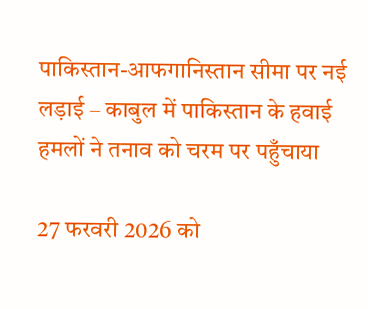पाकिस्तान-आफगानिस्तान सीमा पर नई लड़ाई – काबुल में पाकिस्तान के हवाई हमलों ने तनाव को चरम पर पहुँचाया

27 फरवरी 2026 को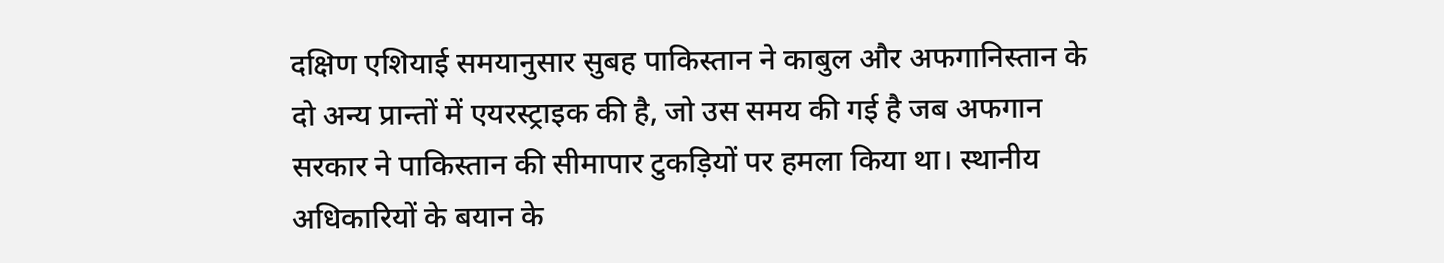दक्षिण एशियाई समयानुसार सुबह पाकिस्तान ने काबुल और अफगानिस्तान के दो अन्य प्रान्तों में एयरस्ट्राइक की है, जो उस समय की गई है जब अफगान सरकार ने पाकिस्तान की सीमापार टुकड़ियों पर हमला किया था। स्थानीय अधिकारियों के बयान के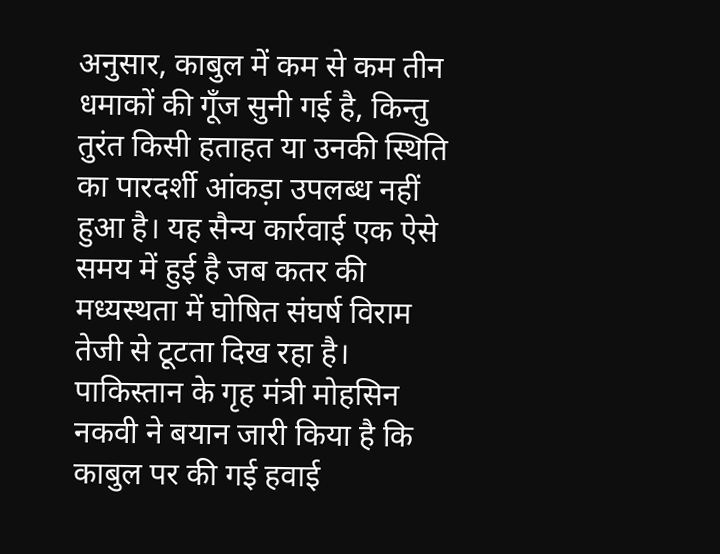अनुसार, काबुल में कम से कम तीन धमाकों की गूँज सुनी गई है, किन्तु तुरंत किसी हताहत या उनकी स्थिति का पारदर्शी आंकड़ा उपलब्ध नहीं हुआ है। यह सैन्य कार्रवाई एक ऐसे समय में हुई है जब कतर की मध्यस्थता में घोषित संघर्ष विराम तेजी से टूटता दिख रहा है।
पाकिस्तान के गृह मंत्री मोहसिन नकवी ने बयान जारी किया है कि काबुल पर की गई हवाई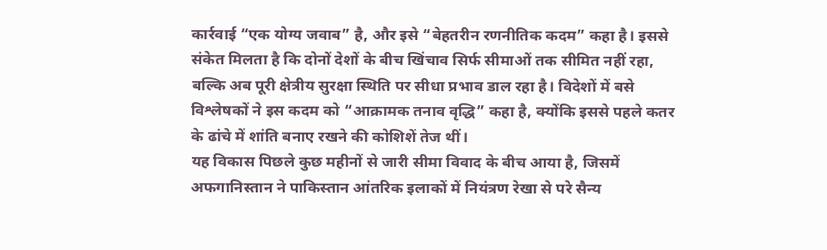कार्रवाई “एक योग्य जवाब” है, और इसे “बेहतरीन रणनीतिक कदम” कहा है। इससे संकेत मिलता है कि दोनों देशों के बीच खिंचाव सिर्फ सीमाओं तक सीमित नहीं रहा, बल्कि अब पूरी क्षेत्रीय सुरक्षा स्थिति पर सीधा प्रभाव डाल रहा है। विदेशों में बसे विश्लेषकों ने इस कदम को “आक्रामक तनाव वृद्धि” कहा है, क्योंकि इससे पहले कतर के ढांचे में शांति बनाए रखने की कोशिशें तेज थीं।
यह विकास पिछले कुछ महीनों से जारी सीमा विवाद के बीच आया है, जिसमें अफगानिस्तान ने पाकिस्तान आंतरिक इलाकों में नियंत्रण रेखा से परे सैन्य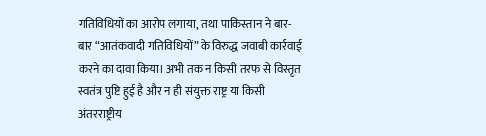गतिविधियों का आरोप लगाया, तथा पाकिस्तान ने बार-बार “आतंकवादी गतिविधियों” के विरुद्ध जवाबी कार्रवाई करने का दावा किया। अभी तक न किसी तरफ से विस्तृत स्वतंत्र पुष्टि हुई है और न ही संयुक्त राष्ट्र या किसी अंतरराष्ट्रीय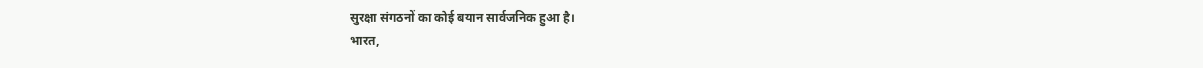सुरक्षा संगठनों का कोई बयान सार्वजनिक हुआ है।
भारत,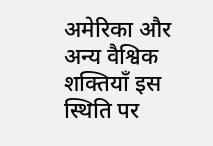अमेरिका और अन्य वैश्विक शक्तियाँ इस स्थिति पर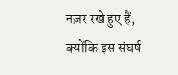नज़र रखे हुए हैं, क्योंकि इस संघर्ष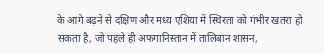के आगे बढ़ने से दक्षिण और मध्य एशिया में स्थिरता को गंभीर खतरा हो सकता है, जो पहले ही अफगानिस्तान में तालिबान शासन,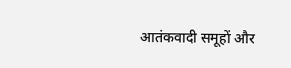आतंकवादी समूहों और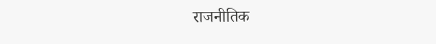राजनीतिक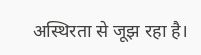अस्थिरता से जूझ रहा है।